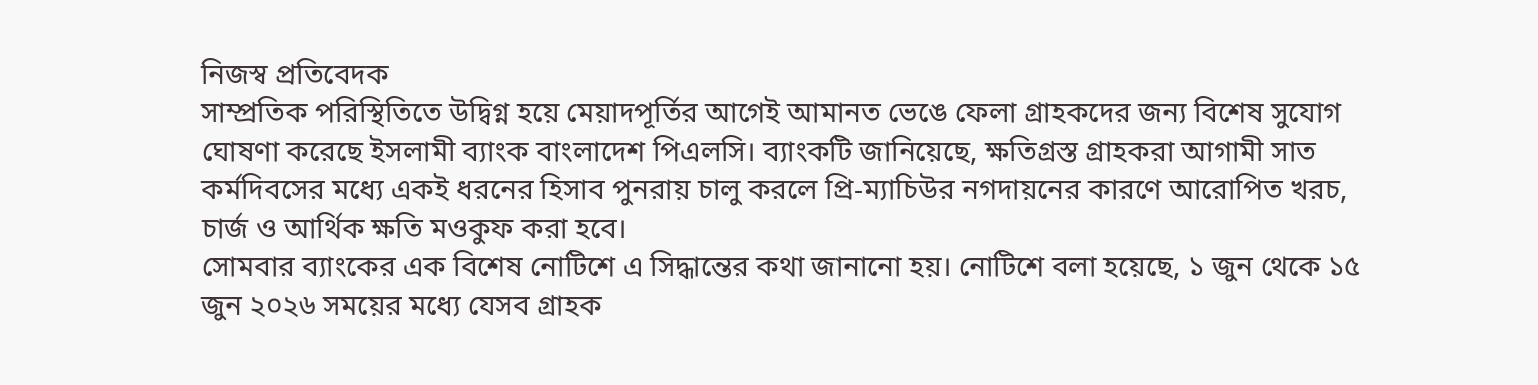নিজস্ব প্রতিবেদক
সাম্প্রতিক পরিস্থিতিতে উদ্বিগ্ন হয়ে মেয়াদপূর্তির আগেই আমানত ভেঙে ফেলা গ্রাহকদের জন্য বিশেষ সুযোগ ঘোষণা করেছে ইসলামী ব্যাংক বাংলাদেশ পিএলসি। ব্যাংকটি জানিয়েছে, ক্ষতিগ্রস্ত গ্রাহকরা আগামী সাত কর্মদিবসের মধ্যে একই ধরনের হিসাব পুনরায় চালু করলে প্রি-ম্যাচিউর নগদায়নের কারণে আরোপিত খরচ, চার্জ ও আর্থিক ক্ষতি মওকুফ করা হবে।
সোমবার ব্যাংকের এক বিশেষ নোটিশে এ সিদ্ধান্তের কথা জানানো হয়। নোটিশে বলা হয়েছে, ১ জুন থেকে ১৫ জুন ২০২৬ সময়ের মধ্যে যেসব গ্রাহক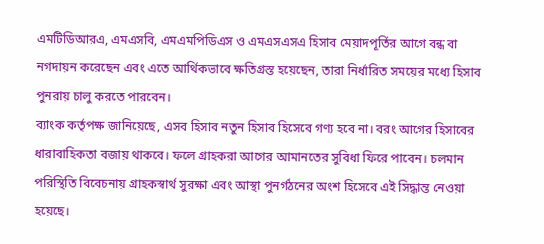এমটিডিআরএ, এমএসবি, এমএমপিডিএস ও এমএসএসএ হিসাব মেয়াদপূর্তির আগে বন্ধ বা নগদায়ন করেছেন এবং এতে আর্থিকভাবে ক্ষতিগ্রস্ত হয়েছেন, তারা নির্ধারিত সময়ের মধ্যে হিসাব পুনরায় চালু করতে পারবেন।
ব্যাংক কর্তৃপক্ষ জানিয়েছে, এসব হিসাব নতুন হিসাব হিসেবে গণ্য হবে না। বরং আগের হিসাবের ধারাবাহিকতা বজায় থাকবে। ফলে গ্রাহকরা আগের আমানতের সুবিধা ফিরে পাবেন। চলমান পরিস্থিতি বিবেচনায় গ্রাহকস্বার্থ সুরক্ষা এবং আস্থা পুনর্গঠনের অংশ হিসেবে এই সিদ্ধান্ত নেওয়া হয়েছে।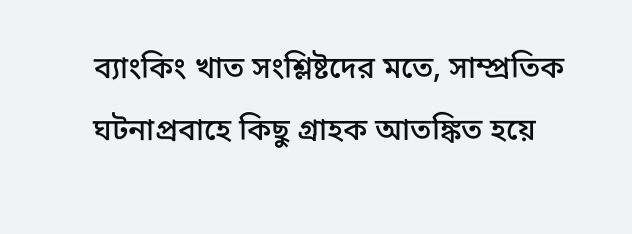ব্যাংকিং খাত সংশ্লিষ্টদের মতে, সাম্প্রতিক ঘটনাপ্রবাহে কিছু গ্রাহক আতঙ্কিত হয়ে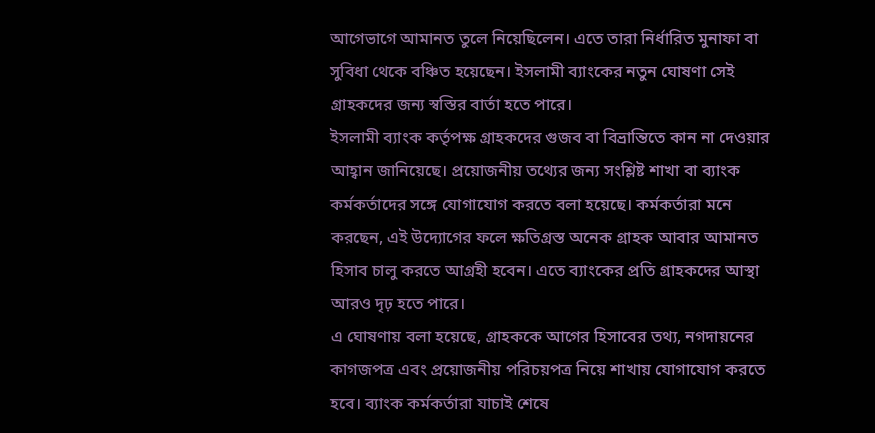আগেভাগে আমানত তুলে নিয়েছিলেন। এতে তারা নির্ধারিত মুনাফা বা সুবিধা থেকে বঞ্চিত হয়েছেন। ইসলামী ব্যাংকের নতুন ঘোষণা সেই গ্রাহকদের জন্য স্বস্তির বার্তা হতে পারে।
ইসলামী ব্যাংক কর্তৃপক্ষ গ্রাহকদের গুজব বা বিভ্রান্তিতে কান না দেওয়ার আহ্বান জানিয়েছে। প্রয়োজনীয় তথ্যের জন্য সংশ্লিষ্ট শাখা বা ব্যাংক কর্মকর্তাদের সঙ্গে যোগাযোগ করতে বলা হয়েছে। কর্মকর্তারা মনে করছেন, এই উদ্যোগের ফলে ক্ষতিগ্রস্ত অনেক গ্রাহক আবার আমানত হিসাব চালু করতে আগ্রহী হবেন। এতে ব্যাংকের প্রতি গ্রাহকদের আস্থা আরও দৃঢ় হতে পারে।
এ ঘোষণায় বলা হয়েছে, গ্রাহককে আগের হিসাবের তথ্য, নগদায়নের কাগজপত্র এবং প্রয়োজনীয় পরিচয়পত্র নিয়ে শাখায় যোগাযোগ করতে হবে। ব্যাংক কর্মকর্তারা যাচাই শেষে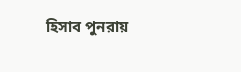হিসাব পুনরায়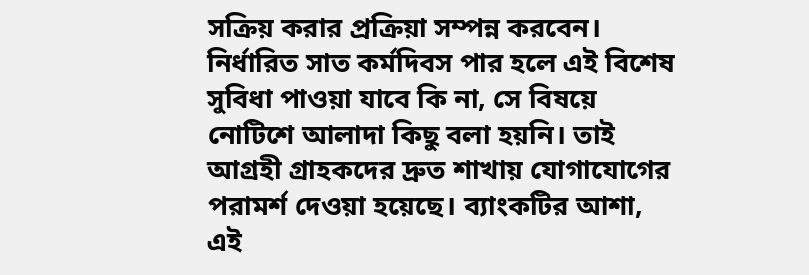সক্রিয় করার প্রক্রিয়া সম্পন্ন করবেন। নির্ধারিত সাত কর্মদিবস পার হলে এই বিশেষ সুবিধা পাওয়া যাবে কি না, সে বিষয়ে নোটিশে আলাদা কিছু বলা হয়নি। তাই আগ্রহী গ্রাহকদের দ্রুত শাখায় যোগাযোগের পরামর্শ দেওয়া হয়েছে। ব্যাংকটির আশা, এই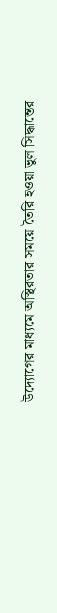উদ্যোগের মাধ্যমে অস্থিরতার সময়ে তৈরি হওয়া ভুল সিদ্ধান্তের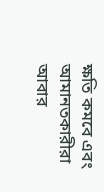ক্ষতি কমবে এবং আমানতকারীরা আবার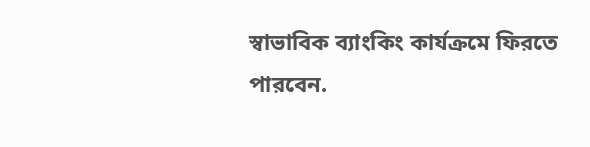স্বাভাবিক ব্যাংকিং কার্যক্রমে ফিরতে পারবেন.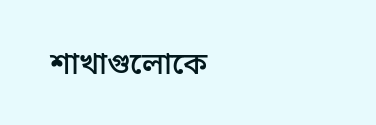শাখাগুলোকে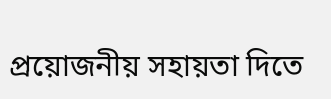প্রয়োজনীয় সহায়তা দিতে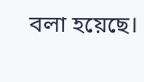বলা হয়েছে।